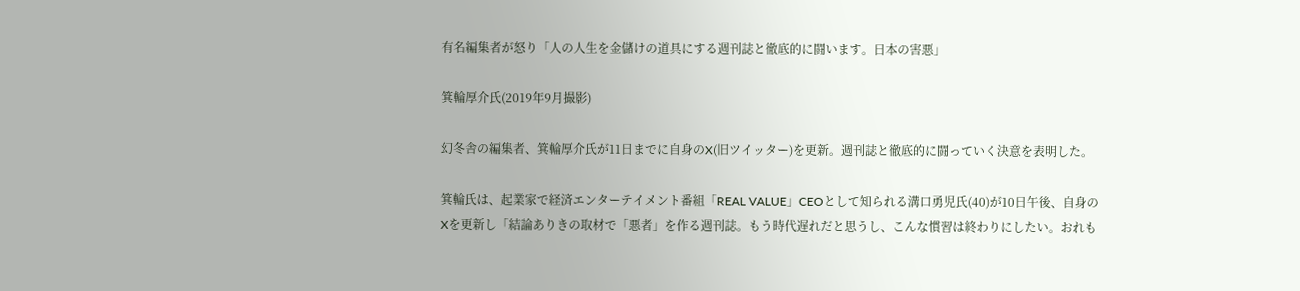有名編集者が怒り「人の人生を金儲けの道具にする週刊誌と徹底的に闘います。日本の害悪」

箕輪厚介氏(2019年9月撮影)

幻冬舎の編集者、箕輪厚介氏が11日までに自身のX(旧ツイッター)を更新。週刊誌と徹底的に闘っていく決意を表明した。

箕輪氏は、起業家で経済エンターテイメント番組「REAL VALUE」CEOとして知られる溝口勇児氏(40)が10日午後、自身のXを更新し「結論ありきの取材で「悪者」を作る週刊誌。もう時代遅れだと思うし、こんな慣習は終わりにしたい。おれも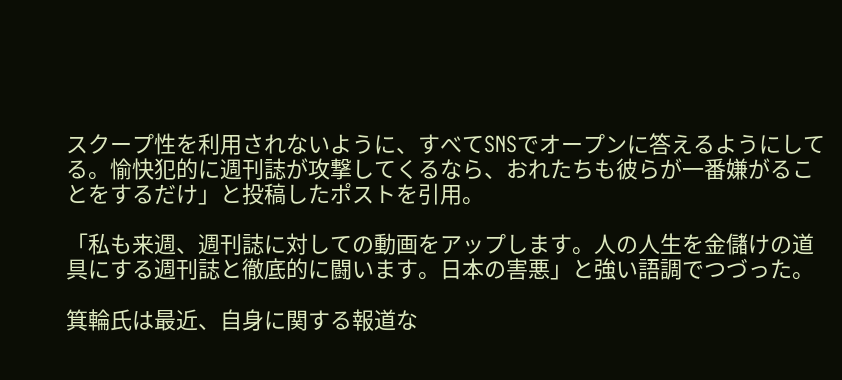スクープ性を利用されないように、すべてSNSでオープンに答えるようにしてる。愉快犯的に週刊誌が攻撃してくるなら、おれたちも彼らが一番嫌がることをするだけ」と投稿したポストを引用。

「私も来週、週刊誌に対しての動画をアップします。人の人生を金儲けの道具にする週刊誌と徹底的に闘います。日本の害悪」と強い語調でつづった。

箕輪氏は最近、自身に関する報道な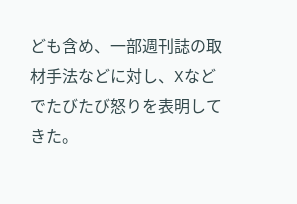ども含め、一部週刊誌の取材手法などに対し、Xなどでたびたび怒りを表明してきた。